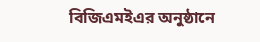বিজিএমইএর অনুষ্ঠানে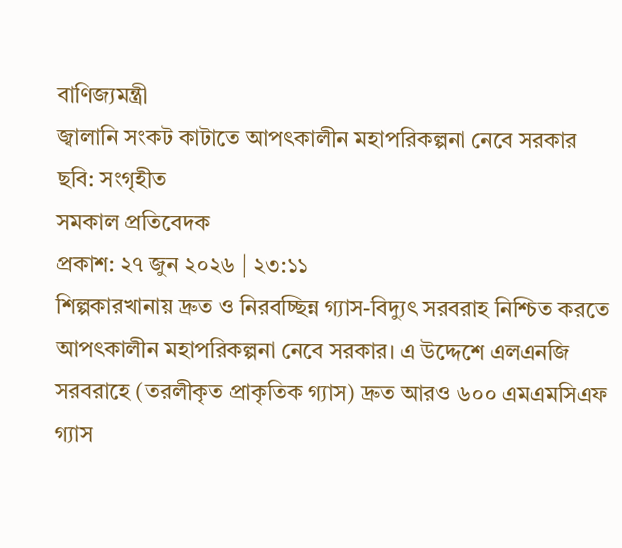বাণিজ্যমন্ত্রী
জ্বালানি সংকট কাটাতে আপৎকালীন মহাপরিকল্পনা নেবে সরকার
ছবি: সংগৃহীত
সমকাল প্রতিবেদক
প্রকাশ: ২৭ জুন ২০২৬ | ২৩:১১
শিল্পকারখানায় দ্রুত ও নিরবচ্ছিন্ন গ্যাস-বিদ্যুৎ সরবরাহ নিশ্চিত করতে আপৎকালীন মহাপরিকল্পনা নেবে সরকার। এ উদ্দেশে এলএনজি সরবরাহে (তরলীকৃত প্রাকৃতিক গ্যাস) দ্রুত আরও ৬০০ এমএমসিএফ গ্যাস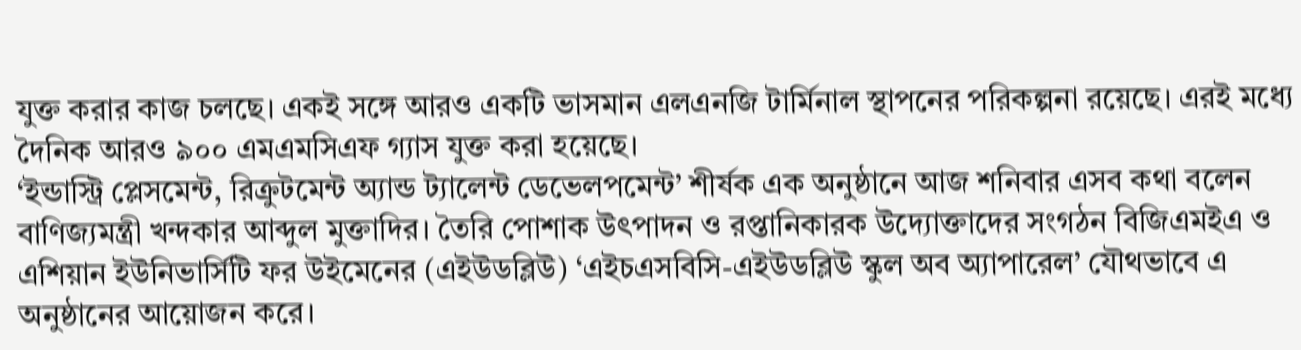যুক্ত করার কাজ চলছে। একই সঙ্গে আরও একটি ভাসমান এলএনজি টার্মিনাল স্থাপনের পরিকল্পনা রয়েছে। এরই মধ্যে দৈনিক আরও ৯০০ এমএমসিএফ গ্যাস যুক্ত করা হয়েছে।
‘ইন্ডাস্ট্রি প্লেসমেন্ট, রিক্রুটমেন্ট অ্যান্ড ট্যালেন্ট ডেভেলপমেন্ট’ শীর্ষক এক অনুষ্ঠানে আজ শনিবার এসব কথা বলেন বাণিজ্যমন্ত্রী খন্দকার আব্দুল মুক্তাদির। তৈরি পোশাক উৎপাদন ও রপ্তানিকারক উদ্যোক্তাদের সংগঠন বিজিএমইএ ও এশিয়ান ইউনিভার্সিটি ফর উইমেনের (এইউডব্লিউ) ‘এইচএসবিসি-এইউডব্লিউ স্কুল অব অ্যাপারেল’ যৌথভাবে এ অনুষ্ঠানের আয়োজন করে।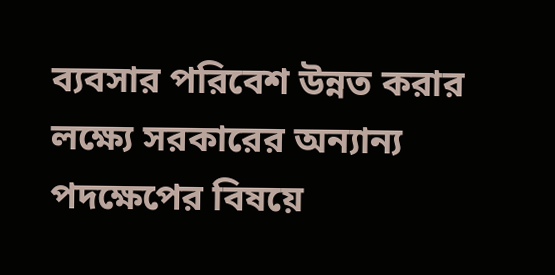ব্যবসার পরিবেশ উন্নত করার লক্ষ্যে সরকারের অন্যান্য পদক্ষেপের বিষয়ে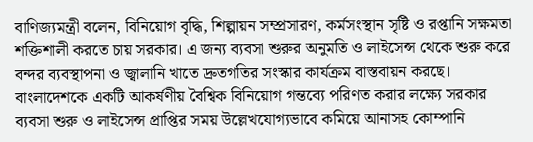বাণিজ্যমন্ত্রী বলেন, বিনিয়োগ বৃদ্ধি, শিল্পায়ন সম্প্রসারণ, কর্মসংস্থান সৃষ্টি ও রপ্তানি সক্ষমতা শক্তিশালী করতে চায় সরকার। এ জন্য ব্যবসা শুরুর অনুমতি ও লাইসেন্স থেকে শুরু করে বন্দর ব্যবস্থাপনা ও জ্বালানি খাতে দ্রুতগতির সংস্কার কার্যক্রম বাস্তবায়ন করছে। বাংলাদেশকে একটি আকর্ষণীয় বৈশ্বিক বিনিয়োগ গন্তব্যে পরিণত করার লক্ষ্যে সরকার ব্যবসা শুরু ও লাইসেন্স প্রাপ্তির সময় উল্লেখযোগ্যভাবে কমিয়ে আনাসহ কোম্পানি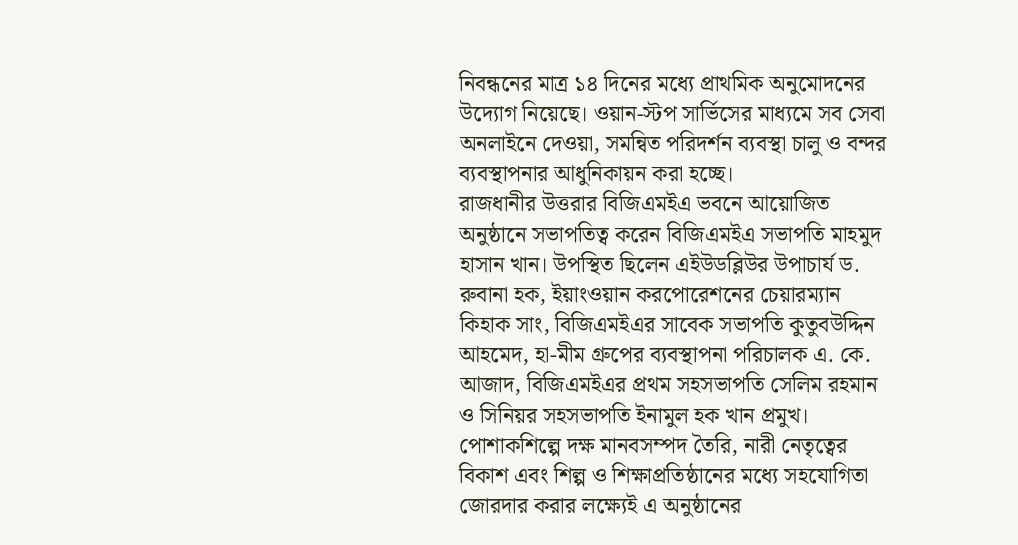নিবন্ধনের মাত্র ১৪ দিনের মধ্যে প্রাথমিক অনুমোদনের উদ্যোগ নিয়েছে। ওয়ান-স্টপ সার্ভিসের মাধ্যমে সব সেবা অনলাইনে দেওয়া, সমন্বিত পরিদর্শন ব্যবস্থা চালু ও বন্দর ব্যবস্থাপনার আধুনিকায়ন করা হচ্ছে।
রাজধানীর উত্তরার বিজিএমইএ ভবনে আয়োজিত অনুষ্ঠানে সভাপতিত্ব করেন বিজিএমইএ সভাপতি মাহমুদ হাসান খান। উপস্থিত ছিলেন এইউডব্লিউর উপাচার্য ড. রুবানা হক, ইয়াংওয়ান করপোরেশনের চেয়ারম্যান কিহাক সাং, বিজিএমইএর সাবেক সভাপতি কুতুবউদ্দিন আহমেদ, হা-মীম গ্রুপের ব্যবস্থাপনা পরিচালক এ. কে. আজাদ, বিজিএমইএর প্রথম সহসভাপতি সেলিম রহমান ও সিনিয়র সহসভাপতি ইনামুল হক খান প্রমুখ।
পোশাকশিল্পে দক্ষ মানবসম্পদ তৈরি, নারী নেতৃত্বের বিকাশ এবং শিল্প ও শিক্ষাপ্রতিষ্ঠানের মধ্যে সহযোগিতা জোরদার করার লক্ষ্যেই এ অনুষ্ঠানের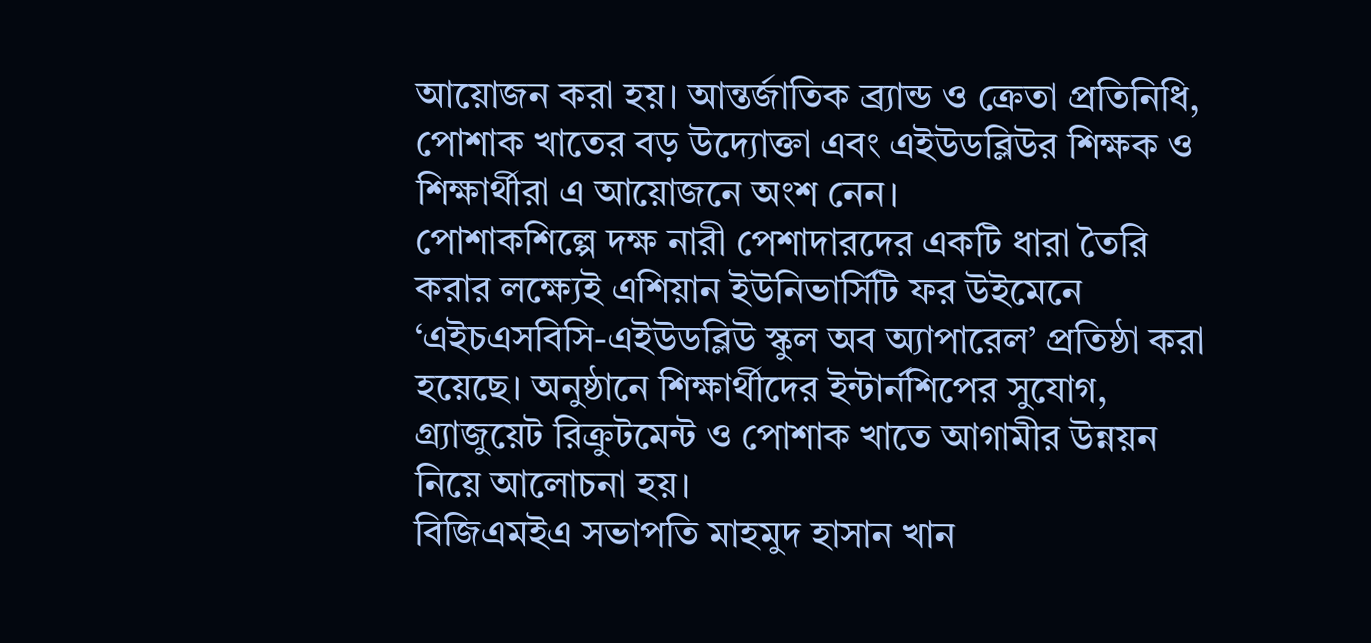আয়োজন করা হয়। আন্তর্জাতিক ব্র্যান্ড ও ক্রেতা প্রতিনিধি, পোশাক খাতের বড় উদ্যোক্তা এবং এইউডব্লিউর শিক্ষক ও শিক্ষার্থীরা এ আয়োজনে অংশ নেন।
পোশাকশিল্পে দক্ষ নারী পেশাদারদের একটি ধারা তৈরি করার লক্ষ্যেই এশিয়ান ইউনিভার্সিটি ফর উইমেনে ‘এইচএসবিসি-এইউডব্লিউ স্কুল অব অ্যাপারেল’ প্রতিষ্ঠা করা হয়েছে। অনুষ্ঠানে শিক্ষার্থীদের ইন্টার্নশিপের সুযোগ, গ্র্যাজুয়েট রিক্রুটমেন্ট ও পোশাক খাতে আগামীর উন্নয়ন নিয়ে আলোচনা হয়।
বিজিএমইএ সভাপতি মাহমুদ হাসান খান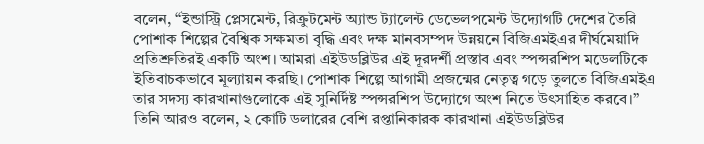বলেন, “ইন্ডাস্ট্রি প্লেসমেন্ট, রিক্রুটমেন্ট অ্যান্ড ট্যালেন্ট ডেভেলপমেন্ট উদ্যোগটি দেশের তৈরি পোশাক শিল্পের বৈশ্বিক সক্ষমতা বৃদ্ধি এবং দক্ষ মানবসম্পদ উন্নয়নে বিজিএমইএর দীর্ঘমেয়াদি প্রতিশ্রুতিরই একটি অংশ। আমরা এইউডব্লিউর এই দূরদর্শী প্রস্তাব এবং স্পন্সরশিপ মডেলটিকে ইতিবাচকভাবে মূল্যায়ন করছি। পোশাক শিল্পে আগামী প্রজন্মের নেতৃত্ব গড়ে তুলতে বিজিএমইএ তার সদস্য কারখানাগুলোকে এই সুনির্দিষ্ট স্পন্সরশিপ উদ্যোগে অংশ নিতে উৎসাহিত করবে।” তিনি আরও বলেন, ২ কোটি ডলারের বেশি রপ্তানিকারক কারখানা এইউডব্লিউর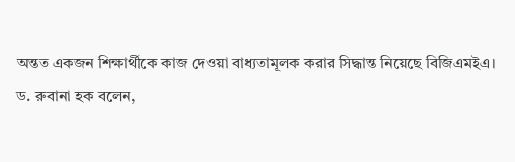অন্তত একজন শিক্ষার্থীকে কাজ দেওয়া বাধ্যতামূলক করার সিদ্ধান্ত নিয়েছে বিজিএমইএ।
ড. রুবানা হক বলেন,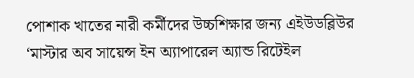পোশাক খাতের নারী কর্মীদের উচ্চশিক্ষার জন্য এইউডব্লিউর ‘মাস্টার অব সায়েন্স ইন অ্যাপারেল অ্যান্ড রিটেইল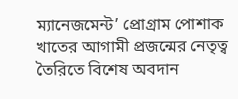ম্যানেজমেন্ট’ প্রোগ্রাম পোশাক খাতের আগামী প্রজন্মের নেতৃত্ব তৈরিতে বিশেষ অবদান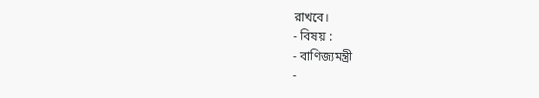রাখবে।
- বিষয় :
- বাণিজ্যমন্ত্রী
-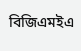বিজিএমইএ